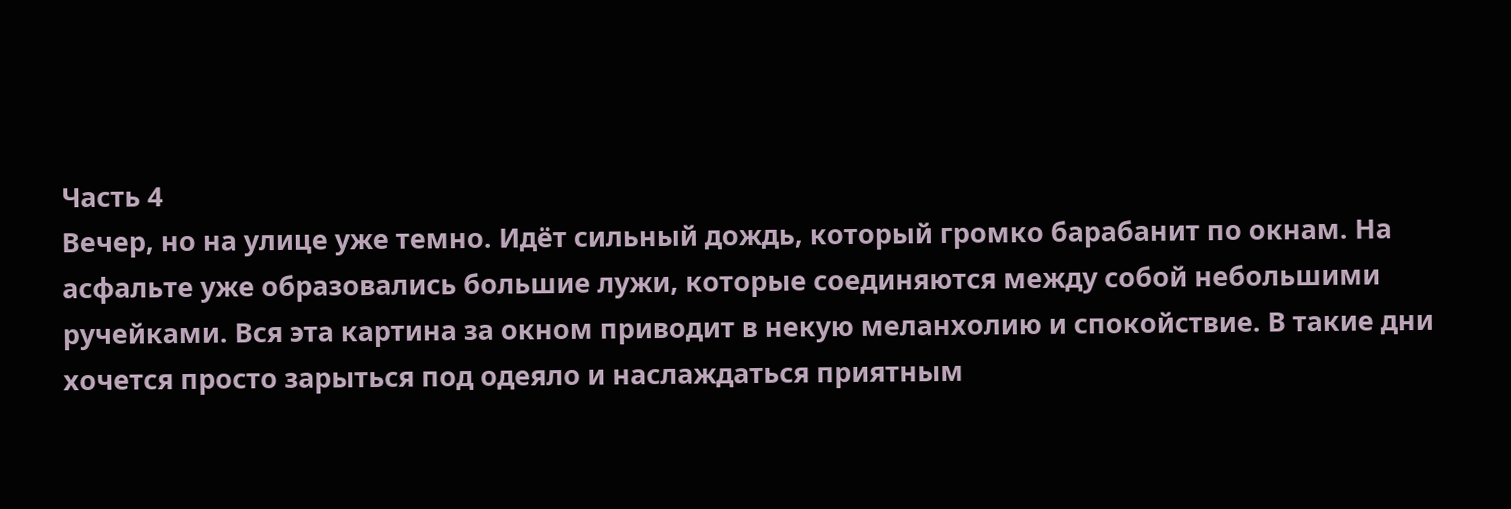Часть 4
Вечер, но на улице уже темно. Идёт сильный дождь, который громко барабанит по окнам. На асфальте уже образовались большие лужи, которые соединяются между собой небольшими ручейками. Вся эта картина за окном приводит в некую меланхолию и спокойствие. В такие дни хочется просто зарыться под одеяло и наслаждаться приятным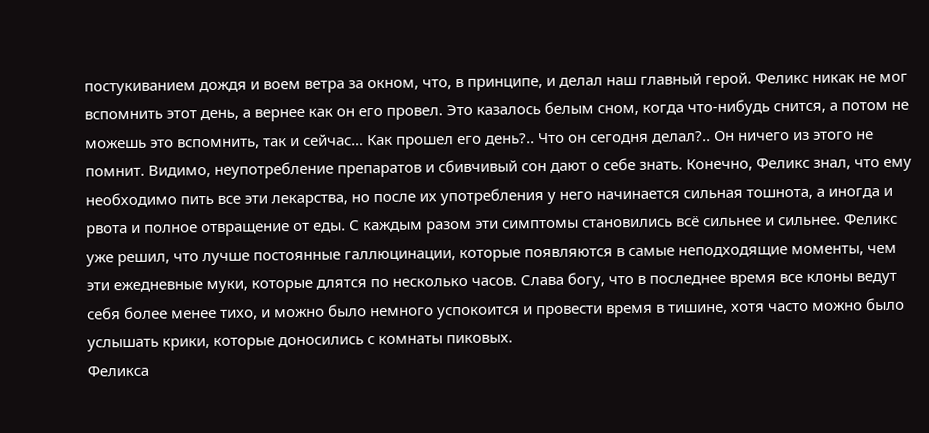постукиванием дождя и воем ветра за окном, что, в принципе, и делал наш главный герой. Феликс никак не мог вспомнить этот день, а вернее как он его провел. Это казалось белым сном, когда что-нибудь снится, а потом не можешь это вспомнить, так и сейчас… Как прошел его день?.. Что он сегодня делал?.. Он ничего из этого не помнит. Видимо, неупотребление препаратов и сбивчивый сон дают о себе знать. Конечно, Феликс знал, что ему необходимо пить все эти лекарства, но после их употребления у него начинается сильная тошнота, а иногда и рвота и полное отвращение от еды. С каждым разом эти симптомы становились всё сильнее и сильнее. Феликс уже решил, что лучше постоянные галлюцинации, которые появляются в самые неподходящие моменты, чем эти ежедневные муки, которые длятся по несколько часов. Слава богу, что в последнее время все клоны ведут себя более менее тихо, и можно было немного успокоится и провести время в тишине, хотя часто можно было услышать крики, которые доносились с комнаты пиковых.
Феликса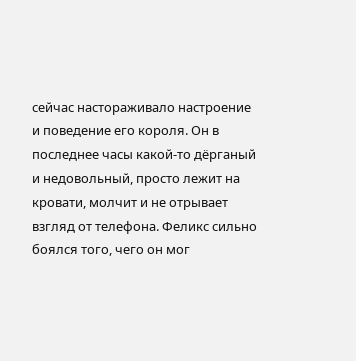сейчас настораживало настроение и поведение его короля. Он в последнее часы какой-то дёрганый и недовольный, просто лежит на кровати, молчит и не отрывает взгляд от телефона. Феликс сильно боялся того, чего он мог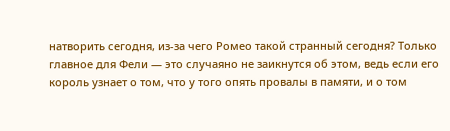натворить сегодня, из-за чего Ромео такой странный сегодня? Только главное для Фели — это случаяно не заикнутся об этом, ведь если его король узнает о том, что у того опять провалы в памяти, и о том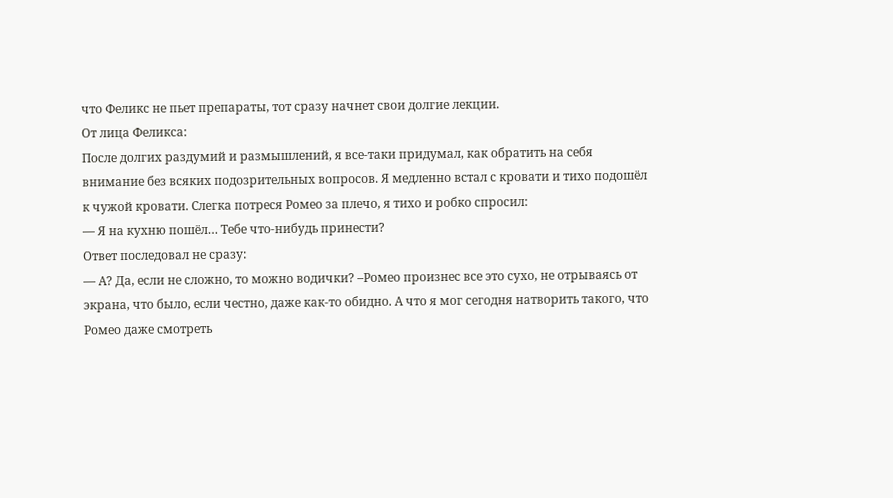что Феликс не пьет препараты, тот сразу начнет свои долгие лекции.
От лица Феликса:
После долгих раздумий и размышлений, я все-таки придумал, как обратить на себя внимание без всяких подозрительных вопросов. Я медленно встал с кровати и тихо подошёл к чужой кровати. Слегка потреся Ромео за плечо, я тихо и робко спросил:
— Я на кухню пошёл… Тебе что-нибудь принести?
Ответ последовал не сразу:
— А? Да, если не сложно, то можно водички? –Ромео произнес все это сухо, не отрываясь от экрана, что было, если честно, даже как-то обидно. А что я мог сегодня натворить такого, что Ромео даже смотреть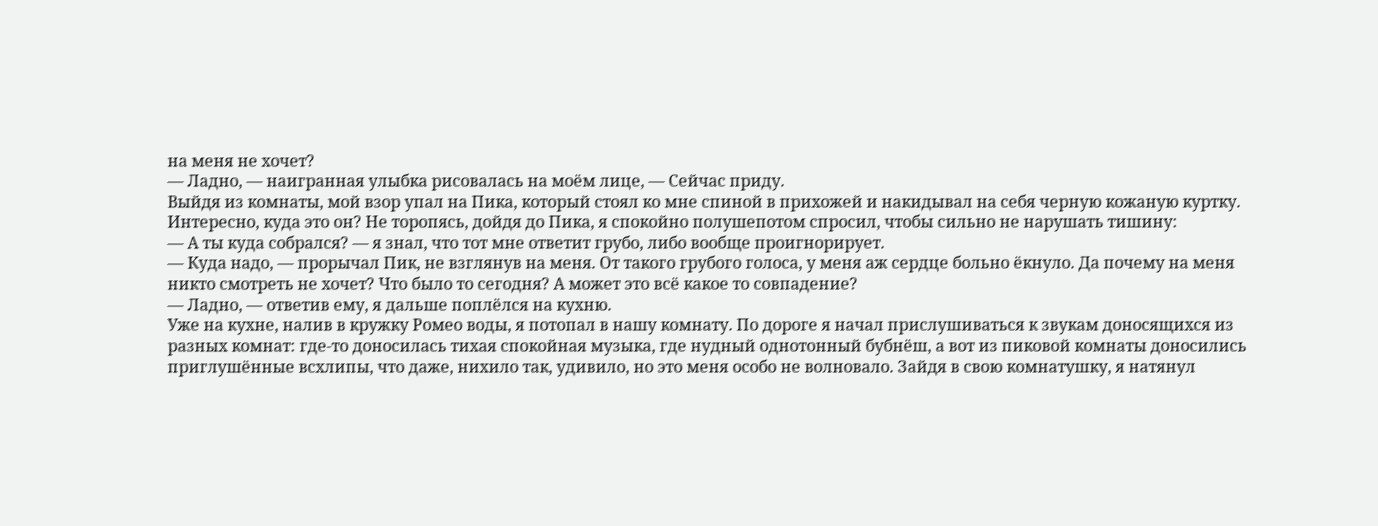на меня не хочет?
— Ладно, — наигранная улыбка рисовалась на моём лице, — Сейчас приду.
Выйдя из комнаты, мой взор упал на Пика, который стоял ко мне спиной в прихожей и накидывал на себя черную кожаную куртку. Интересно, куда это он? Не торопясь, дойдя до Пика, я спокойно полушепотом спросил, чтобы сильно не нарушать тишину:
— А ты куда собрался? — я знал, что тот мне ответит грубо, либо вообще проигнорирует.
— Куда надо, — прорычал Пик, не взглянув на меня. От такого грубого голоса, у меня аж сердце больно ёкнуло. Да почему на меня никто смотреть не хочет? Что было то сегодня? А может это всё какое то совпадение?
— Ладно, — ответив ему, я дальше поплёлся на кухню.
Уже на кухне, налив в кружку Ромео воды, я потопал в нашу комнату. По дороге я начал прислушиваться к звукам доносящихся из разных комнат: где-то доносилась тихая спокойная музыка, где нудный однотонный бубнёш, а вот из пиковой комнаты доносились приглушённые всхлипы, что даже, нихило так, удивило, но это меня особо не волновало. Зайдя в свою комнатушку, я натянул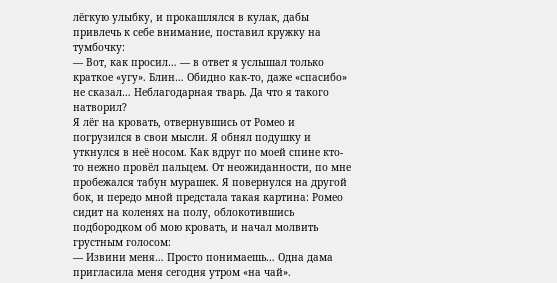лёгкую улыбку, и прокашлялся в кулак, дабы привлечь к себе внимание, поставил кружку на тумбочку:
— Вот, как просил… — в ответ я услышал только краткое «угу». Блин… Обидно как-то, даже «спасибо» не сказал… Неблагодарная тварь. Да что я такого натворил?
Я лёг на кровать, отвернувшись от Ромео и погрузился в свои мысли. Я обнял подушку и уткнулся в неё носом. Как вдруг по моей спине кто-то нежно провёл пальцем. От неожиданности, по мне пробежался табун мурашек. Я повернулся на другой бок, и передо мной предстала такая картина: Ромео сидит на коленях на полу, облокотившись подбородком об мою кровать, и начал молвить грустным голосом:
— Извини меня… Просто понимаешь… Одна дама пригласила меня сегодня утром «на чай».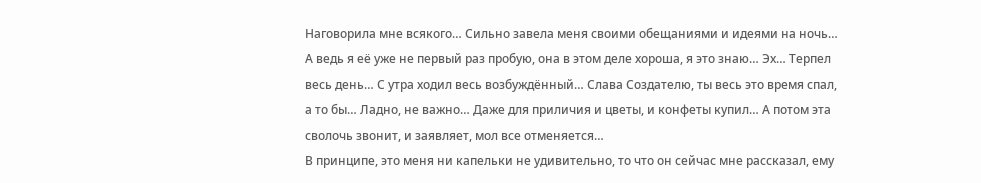Наговорила мне всякого… Сильно завела меня своими обещаниями и идеями на ночь… А ведь я её уже не первый раз пробую, она в этом деле хороша, я это знаю… Эх… Терпел весь день… С утра ходил весь возбуждённый… Слава Создателю, ты весь это время спал, а то бы… Ладно, не важно… Даже для приличия и цветы, и конфеты купил… А потом эта сволочь звонит, и заявляет, мол все отменяется…
В принципе, это меня ни капельки не удивительно, то что он сейчас мне рассказал, ему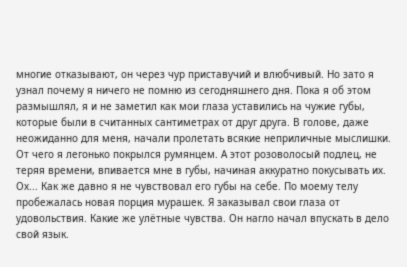многие отказывают, он через чур приставучий и влюбчивый. Но зато я узнал почему я ничего не помню из сегодняшнего дня. Пока я об этом размышлял, я и не заметил как мои глаза уставились на чужие губы, которые были в считанных сантиметрах от друг друга. В голове, даже неожиданно для меня, начали пролетать всякие неприличные мыслишки. От чего я легонько покрылся румянцем. А этот розоволосый подлец, не теряя времени, впивается мне в губы, начиная аккуратно покусывать их. Ох... Как же давно я не чувствовал его губы на себе. По моему телу пробежалась новая порция мурашек. Я заказывал свои глаза от удовольствия. Какие же улётные чувства. Он нагло начал впускать в дело свой язык.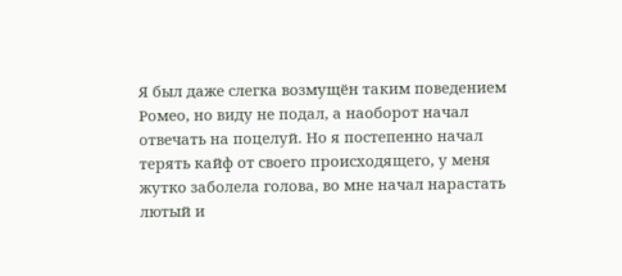Я был даже слегка возмущён таким поведением Ромео, но виду не подал, а наоборот начал отвечать на поцелуй. Но я постепенно начал терять кайф от своего происходящего, у меня жутко заболела голова, во мне начал нарастать лютый и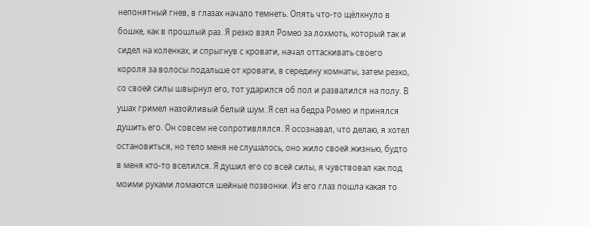непонятный гнев, в глазах начало темнеть. Опять что-то щёлкнуло в бошке, как в прошлый раз. Я резко взял Ромео за лохмоть, который так и сидел на коленках, и спрыгнув с кровати, начал оттаскивать своего короля за волосы подальше от кровати, в середину комнаты, затем резко, со своей силы швырнул его, тот ударился об пол и развалился на полу. В ушах гримел назойливый белый шум. Я сел на бедра Ромео и принялся душить его. Он совсем не сопротивлялся. Я осознавал, что делаю, я хотел остановиться, но тело меня не слушалось, оно жило своей жизнью, будто в меня кто-то вселился. Я душил его со всей силы, я чувствовал как под моими руками ломаются шейные позвонки. Из его глаз пошла какая то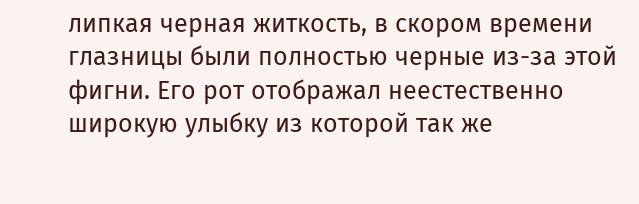липкая черная житкость, в скором времени глазницы были полностью черные из-за этой фигни. Его рот отображал неестественно широкую улыбку из которой так же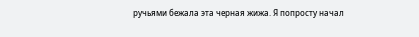ручьями бежала эта черная жижа. Я попросту начал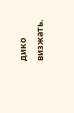дико визжать.